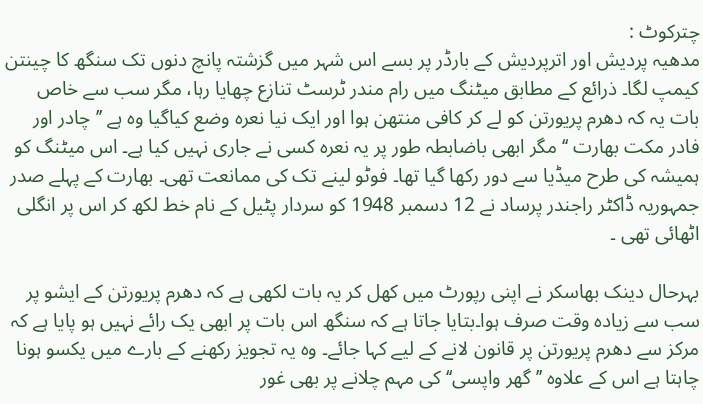چترکوٹ :
مدھیہ پردیش اور اترپردیش کے بارڈر پر بسے اس شہر میں گزشتہ پانچ دنوں تک سنگھ کا چینتن کیمپ لگا۔ ذرائع کے مطابق میٹنگ میں رام مندر ٹرسٹ تنازع چھایا رہا، مگر سب سے خاص بات یہ کہ دھرم پریورتن کو لے کر کافی منتھن ہوا اور ایک نیا نعرہ وضع کیاگیا وہ ہے ’’ چادر اور فادر مکت بھارت ‘‘ مگر ابھی باضابطہ طور پر یہ نعرہ کسی نے جاری نہیں کیا ہے۔ اس میٹنگ کو ہمیشہ کی طرح میڈیا سے دور رکھا گیا تھا۔ فوٹو لینے تک کی ممانعت تھی۔ بھارت کے پہلے صدر جمہوریہ ڈاکٹر راجندر پرساد نے 12 دسمبر 1948 کو سردار پٹیل کے نام خط لکھ کر اس پر انگلی اٹھائی تھی ۔

بہرحال دینک بھاسکر نے اپنی رپورٹ میں کھل کر یہ بات لکھی ہے کہ دھرم پریورتن کے ایشو پر سب سے زیادہ وقت صرف ہوا۔بتایا جاتا ہے کہ سنگھ اس بات پر ابھی یک رائے نہیں ہو پایا ہے کہ مرکز سے دھرم پریورتن پر قانون لانے کے لیے کہا جائے۔ وہ یہ تجویز رکھنے کے بارے میں یکسو ہونا چاہتا ہے اس کے علاوہ ’’ گھر واپسی‘‘ کی مہم چلانے پر بھی غور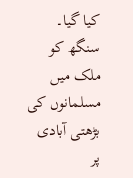کیا گیا۔ سنگھ کو ملک میں مسلمانوں کی بڑھتی آبادی پر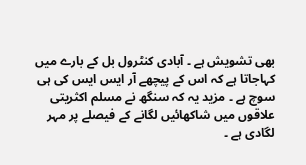بھی تشویش ہے ۔ آبادی کنٹرول بل کے بارے میں کہاجاتا ہے کہ اس کے پیچھے آر ایس ایس کی ہی سوچ ہے ۔ مزید یہ کہ سنگھ نے مسلم اکثریتی علاقوں میں شاکھائیں لگانے کے فیصلے پر مہر لگادی ہے ۔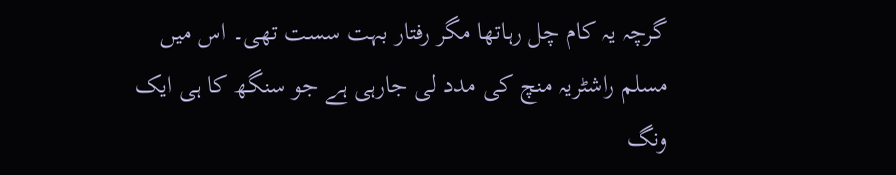گرچہ یہ کام چل رہاتھا مگر رفتار بہت سست تھی۔ اس میں مسلم راشٹریہ منچ کی مدد لی جارہی ہے جو سنگھ کا ہی ایک ونگ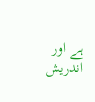ہے اور اندریش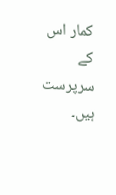کمار اس کے سرپرست ہیں۔